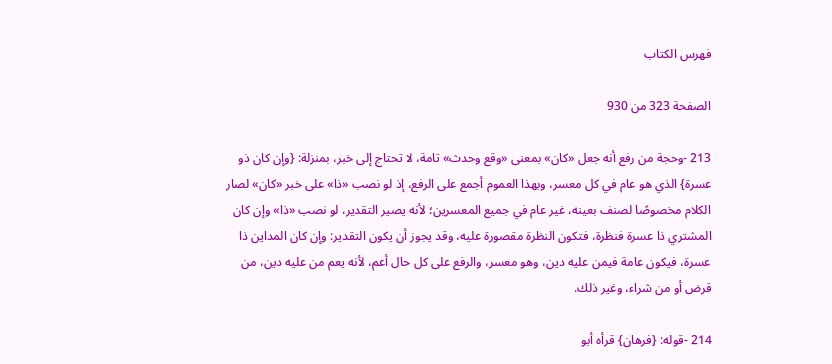فهرس الكتاب

الصفحة 323 من 930

213 -وحجة من رفع أنه جعل «كان» بمعنى «وقع وحدث» تامة، لا تحتاج إلى خبر، بمنزلة: {وإن كان ذو عسرة} الذي هو عام في كل معسر، وبهذا العموم أجمع على الرفع، إذ لو نصب «ذا» على خبر «كان» لصار الكلام مخصوصًا لصنف بعينه، غير عام في جميع المعسرين؛ لأنه يصير التقدير، لو نصب «ذا» وإن كان المشتري ذا عسرة فنظرة، فتكون النظرة مقصورة عليه، وقد يجوز أن يكون التقدير: وإن كان المداين ذا عسرة، فيكون عامة فيمن عليه دين، وهو معسر، والرفع على كل حال أعم، لأنه يعم من عليه دين، من قرض أو من شراء، وغير ذلك.

214 -قوله: {فرهان} قرأه أبو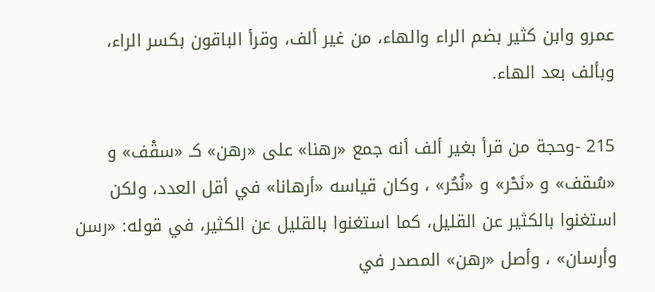عمرو وابن كثير بضم الراء والهاء، من غير ألف، وقرأ الباقون بكسر الراء، وبألف بعد الهاء.

215 -وحجة من قرأ بغير ألف أنه جمع «رهنا» على «رهن» كـ «سقْف» و «سُقف» و «نَحْر» و «نُحُر» ، وكان قياسه «أرهانا» في أقل العدد، ولكن استغنوا بالكثير عن القليل، كما استغنوا بالقليل عن الكثير، في قوله: «رسن وأرسان» ، وأصل «رهن» المصدر في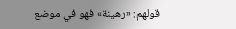قولهم: «رهينة» فهو في موضع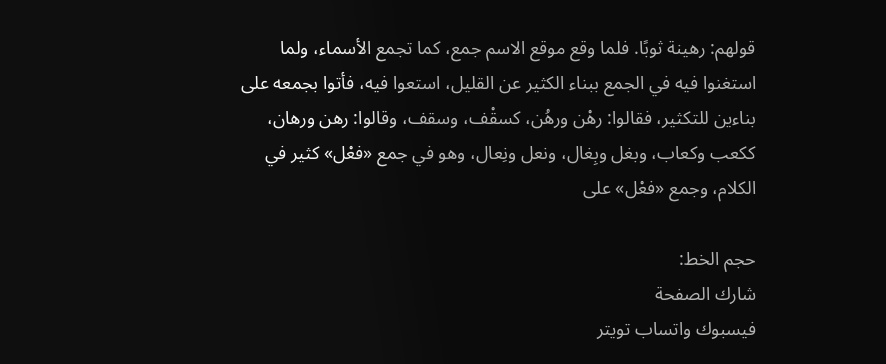قولهم: رهينة ثوبًا. فلما وقع موقع الاسم جمع، كما تجمع الأسماء، ولما استغنوا فيه في الجمع ببناء الكثير عن القليل، استعوا فيه، فأتوا بجمعه على بناءين للتكثير، فقالوا: رهْن ورهُن، كسقْف، وسقف، وقالوا: رهن ورهان، ككعب وكعاب، وبغل وبِغال، ونعل ونِعال، وهو في جمع «فعْل» كثير في الكلام، وجمع «فعْل» على

حجم الخط:
شارك الصفحة
فيسبوك واتساب تويتر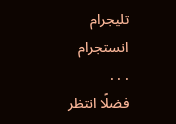تليجرام انستجرام
. . .
فضلًا انتظر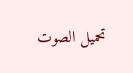تحميل الصوت